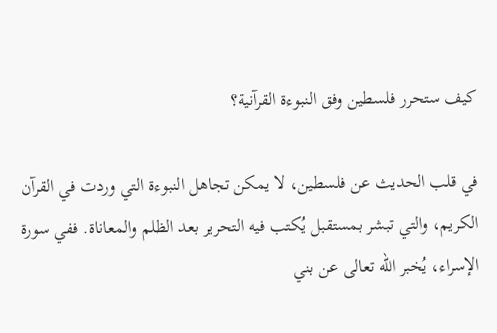كيف ستحرر فلسطين وفق النبوءة القرآنية؟

في قلب الحديث عن فلسطين، لا يمكن تجاهل النبوءة التي وردت في القرآن الكريم، والتي تبشر بمستقبل يُكتب فيه التحرير بعد الظلم والمعاناة. ففي سورة الإسراء، يُخبر الله تعالى عن بني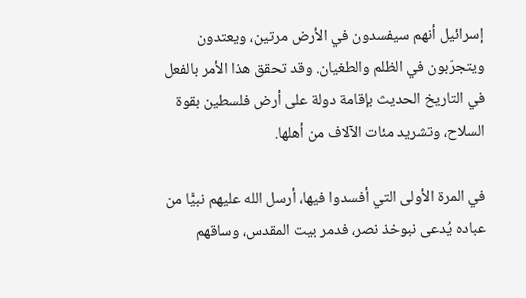إسرائيل أنهم سيفسدون في الأرض مرتين، ويعتدون ويتجرّبون في الظلم والطغيان. وقد تحقق هذا الأمر بالفعل في التاريخ الحديث بإقامة دولة على أرض فلسطين بقوة السلاح، وتشريد مئات الآلاف من أهلها.

في المرة الأولى التي أفسدوا فيها، أرسل الله عليهم نبيًّا من عباده يُدعى نبوخذ نصر، فدمر بيت المقدس، وساقهم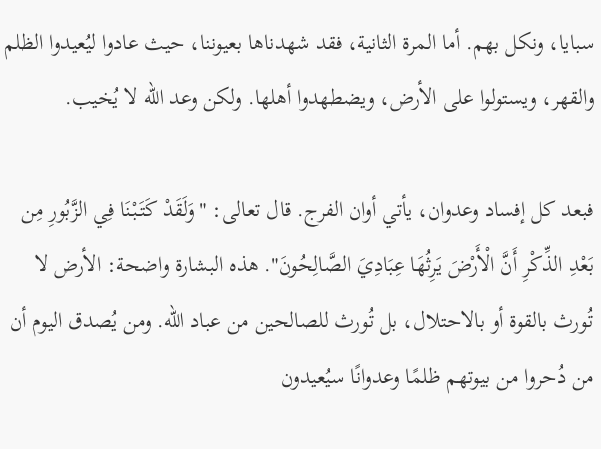سبايا، ونكل بهم. أما المرة الثانية، فقد شهدناها بعيوننا، حيث عادوا ليُعيدوا الظلم والقهر، ويستولوا على الأرض، ويضطهدوا أهلها. ولكن وعد الله لا يُخيب.

فبعد كل إفساد وعدوان، يأتي أوان الفرج. قال تعالى: "وَلَقَدْ كَتَبْنَا فِي الزَّبُورِ مِن بَعْدِ الذِّكْرِ أَنَّ الْأَرْضَ يَرِثُهَا عِبَادِيَ الصَّالِحُونَ". هذه البشارة واضحة: الأرض لا تُورث بالقوة أو بالاحتلال، بل تُورث للصالحين من عباد الله. ومن يُصدق اليوم أن من دُحروا من بيوتهم ظلمًا وعدوانًا سيُعيدون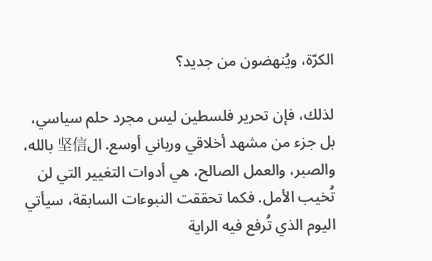الكرّة، ويُنهضون من جديد؟

لذلك، فإن تحرير فلسطين ليس مجرد حلم سياسي، بل جزء من مشهد أخلاقي ورباني أوسع. ال坚信 بالله، والصبر، والعمل الصالح، هي أدوات التغيير التي لن تُخيب الأمل. فكما تحققت النبوءات السابقة، سيأتي اليوم الذي تُرفع فيه الراية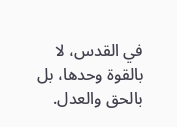في القدس، لا بالقوة وحدها، بل بالحق والعدل.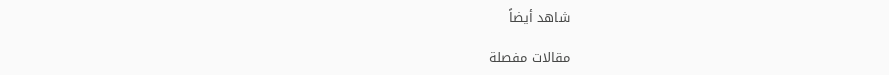شاهد أيضاً

مقالات مفصلة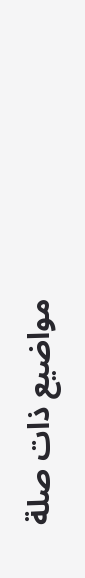مواضيع ذات صلة